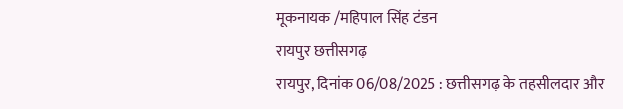मूकनायक /महिपाल सिंह टंडन
रायपुर छत्तीसगढ़
रायपुर, दिनांक 06/08/2025 : छत्तीसगढ़ के तहसीलदार और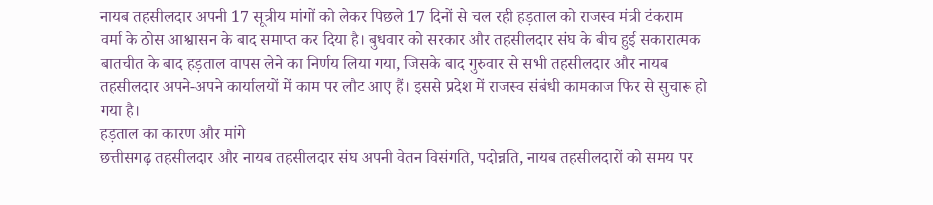नायब तहसीलदार अपनी 17 सूत्रीय मांगों को लेकर पिछले 17 दिनों से चल रही हड़ताल को राजस्व मंत्री टंकराम वर्मा के ठोस आश्वासन के बाद समाप्त कर दिया है। बुधवार को सरकार और तहसीलदार संघ के बीच हुई सकारात्मक बातचीत के बाद हड़ताल वापस लेने का निर्णय लिया गया, जिसके बाद गुरुवार से सभी तहसीलदार और नायब तहसीलदार अपने-अपने कार्यालयों में काम पर लौट आए हैं। इससे प्रदेश में राजस्व संबंधी कामकाज फिर से सुचारू हो गया है।
हड़ताल का कारण और मांगे
छत्तीसगढ़ तहसीलदार और नायब तहसीलदार संघ अपनी वेतन विसंगति, पदोन्नति, नायब तहसीलदारों को समय पर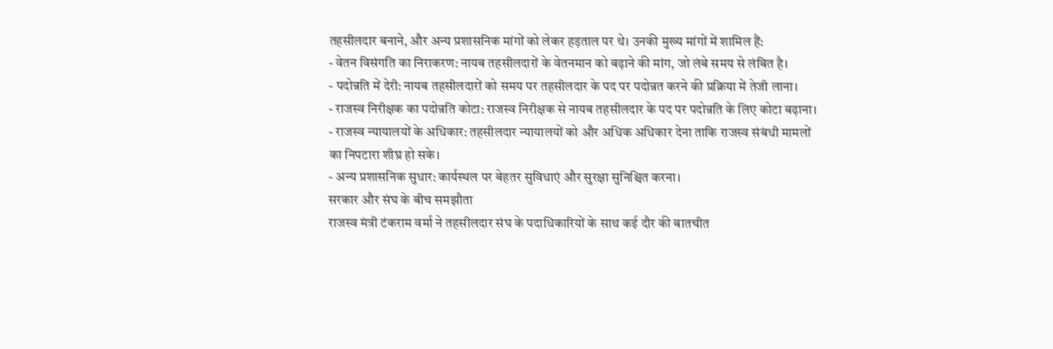तहसीलदार बनाने, और अन्य प्रशासनिक मांगों को लेकर हड़ताल पर थे। उनकी मुख्य मांगों में शामिल हैं:
- वेतन विसंगति का निराकरण: नायब तहसीलदारों के वेतनमान को बढ़ाने की मांग, जो लंबे समय से लंबित है।
- पदोन्नति में देरी: नायब तहसीलदारों को समय पर तहसीलदार के पद पर पदोन्नत करने की प्रक्रिया में तेजी लाना।
- राजस्व निरीक्षक का पदोन्नति कोटा: राजस्व निरीक्षक से नायब तहसीलदार के पद पर पदोन्नति के लिए कोटा बढ़ाना।
- राजस्व न्यायालयों के अधिकार: तहसीलदार न्यायालयों को और अधिक अधिकार देना ताकि राजस्व संबंधी मामलों का निपटारा शीघ्र हो सके।
- अन्य प्रशासनिक सुधार: कार्यस्थल पर बेहतर सुविधाएं और सुरक्षा सुनिश्चित करना।
सरकार और संघ के बीच समझौता
राजस्व मंत्री टंकराम वर्मा ने तहसीलदार संघ के पदाधिकारियों के साथ कई दौर की बातचीत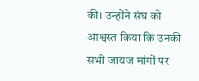की। उन्होंने संघ को आश्वस्त किया कि उनकी सभी जायज मांगों पर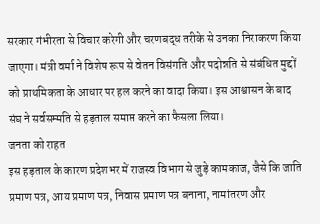सरकार गंभीरता से विचार करेगी और चरणबद्ध तरीके से उनका निराकरण किया जाएगा। मंत्री वर्मा ने विशेष रूप से वेतन विसंगति और पदोन्नति से संबंधित मुद्दों को प्राथमिकता के आधार पर हल करने का वादा किया। इस आश्वासन के बाद संघ ने सर्वसम्मति से हड़ताल समाप्त करने का फैसला लिया।
जनता को राहत
इस हड़ताल के कारण प्रदेशभर में राजस्व विभाग से जुड़े कामकाज, जैसे कि जाति प्रमाण पत्र, आय प्रमाण पत्र, निवास प्रमाण पत्र बनाना, नामांतरण और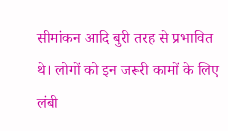सीमांकन आदि बुरी तरह से प्रभावित थे। लोगों को इन जरूरी कामों के लिए लंबी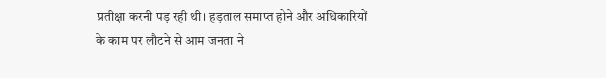प्रतीक्षा करनी पड़ रही थी। हड़ताल समाप्त होने और अधिकारियों के काम पर लौटने से आम जनता ने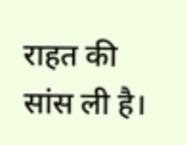राहत की सांस ली है।